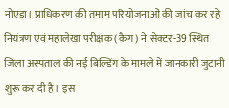नोएडा। प्राधिकरण की तमाम परियोजनाओं की जांच कर रहे नियंत्रण एवं महालेखा परीक्षक (कैग) ने सेक्टर-39 स्थित जिला अस्पताल की नई बिल्डिंग के मामले में जानकारी जुटानी शुरू कर दी है। इस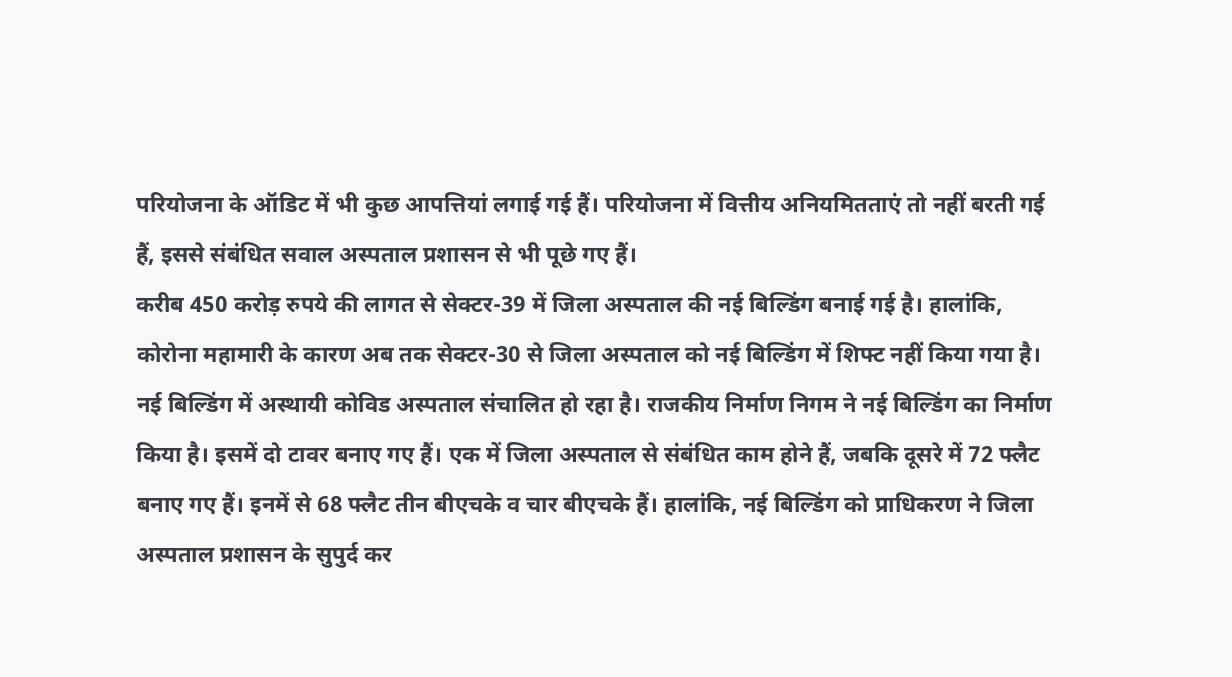परियोजना के ऑडिट में भी कुछ आपत्तियां लगाई गई हैं। परियोजना में वित्तीय अनियमितताएं तो नहीं बरती गई हैं, इससे संबंधित सवाल अस्पताल प्रशासन से भी पूछे गए हैं।
करीब 450 करोड़ रुपये की लागत से सेक्टर-39 में जिला अस्पताल की नई बिल्डिंग बनाई गई है। हालांकि, कोरोना महामारी के कारण अब तक सेक्टर-30 से जिला अस्पताल को नई बिल्डिंग में शिफ्ट नहीं किया गया है। नई बिल्डिंग में अस्थायी कोविड अस्पताल संचालित हो रहा है। राजकीय निर्माण निगम ने नई बिल्डिंग का निर्माण किया है। इसमें दो टावर बनाए गए हैं। एक में जिला अस्पताल से संबंधित काम होने हैं, जबकि दूसरे में 72 फ्लैट बनाए गए हैं। इनमें से 68 फ्लैट तीन बीएचके व चार बीएचके हैं। हालांकि, नई बिल्डिंग को प्राधिकरण ने जिला अस्पताल प्रशासन के सुपुर्द कर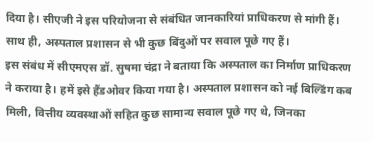दिया है। सीएजी ने इस परियोजना से संबंधित जानकारियां प्राधिकरण से मांगी हैं। साथ ही, अस्पताल प्रशासन से भी कुछ बिंदुओं पर सवाल पूछे गए हैं।
इस संबंध में सीएमएस डॉ. सुषमा चंद्रा ने बताया कि अस्पताल का निर्माण प्राधिकरण ने कराया है। हमें इसे हैंडओवर किया गया है। अस्पताल प्रशासन को नई बिल्डिंग कब मिली, वित्तीय व्यवस्थाओं सहित कुछ सामान्य सवाल पूछे गए थे, जिनका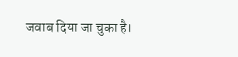जवाब दिया जा चुका है।